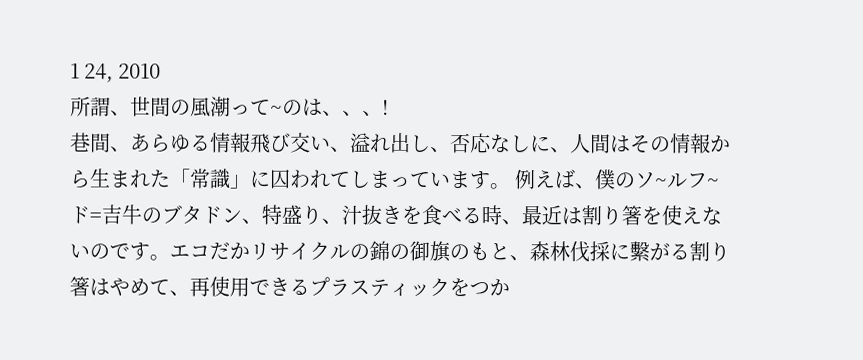1 24, 2010
所謂、世間の風潮って~のは、、、!
巷間、あらゆる情報飛び交い、溢れ出し、否応なしに、人間はその情報から生まれた「常識」に囚われてしまっています。 例えば、僕のソ~ルフ~ド=吉牛のブタドン、特盛り、汁抜きを食べる時、最近は割り箸を使えないのです。エコだかリサイクルの錦の御旗のもと、森林伐採に繫がる割り箸はやめて、再使用できるプラスティックをつか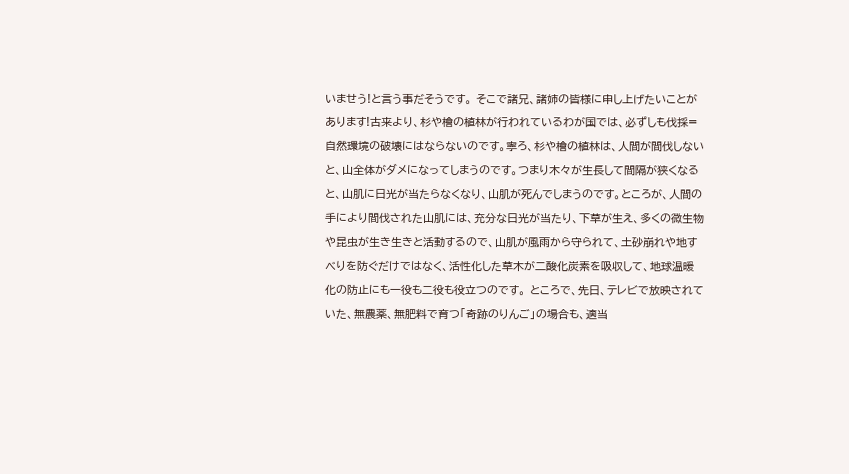いませう!と言う事だそうです。 そこで諸兄、諸姉の皆様に申し上げたいことがあります!古来より、杉や檜の植林が行われているわが国では、必ずしも伐採=自然環境の破壊にはならないのです。寧ろ、杉や檜の植林は、人間が間伐しないと、山全体がダメになってしまうのです。つまり木々が生長して間隔が狭くなると、山肌に日光が当たらなくなり、山肌が死んでしまうのです。ところが、人間の手により間伐された山肌には、充分な日光が当たり、下草が生え、多くの微生物や昆虫が生き生きと活動するので、山肌が風雨から守られて、土砂崩れや地すべりを防ぐだけではなく、活性化した草木が二酸化炭素を吸収して、地球温暖化の防止にも一役も二役も役立つのです。 ところで、先日、テレビで放映されていた、無農薬、無肥料で育つ「奇跡のりんご」の場合も、適当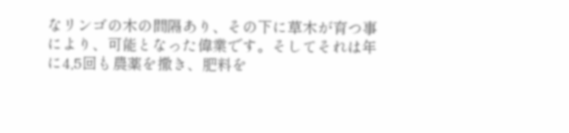なリンゴの木の間隔あり、その下に草木が育つ事により、可能となった偉業です。そしてそれは年に4,5回も農薬を撒き、肥料を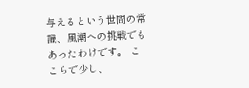与えるという世間の常識、風潮への挑戦でもあったわけです。 ここらで少し、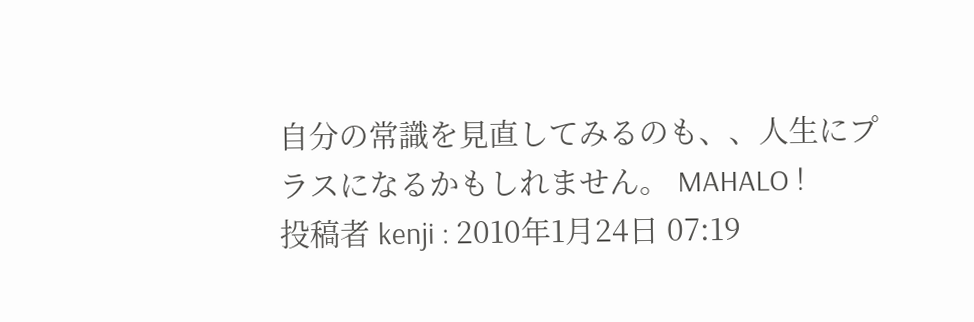自分の常識を見直してみるのも、、人生にプラスになるかもしれません。 MAHALO !
投稿者 kenji : 2010年1月24日 07:19